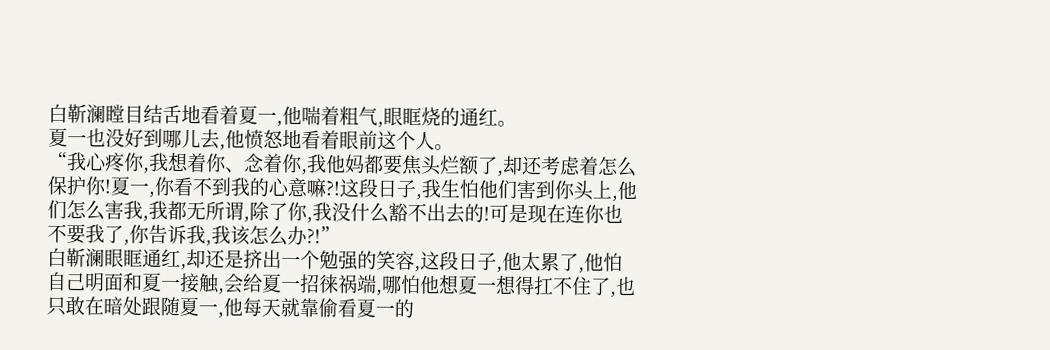白靳澜瞠目结舌地看着夏一,他喘着粗气,眼眶烧的通红。
夏一也没好到哪儿去,他愤怒地看着眼前这个人。
“我心疼你,我想着你、念着你,我他妈都要焦头烂额了,却还考虑着怎么保护你!夏一,你看不到我的心意嘛?!这段日子,我生怕他们害到你头上,他们怎么害我,我都无所谓,除了你,我没什么豁不出去的!可是现在连你也不要我了,你告诉我,我该怎么办?!”
白靳澜眼眶通红,却还是挤出一个勉强的笑容,这段日子,他太累了,他怕自己明面和夏一接触,会给夏一招徕祸端,哪怕他想夏一想得扛不住了,也只敢在暗处跟随夏一,他每天就靠偷看夏一的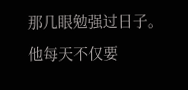那几眼勉强过日子。
他每天不仅要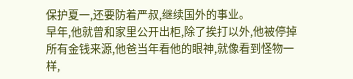保护夏一,还要防着严叔,继续国外的事业。
早年,他就曾和家里公开出柜,除了挨打以外,他被停掉所有金钱来源,他爸当年看他的眼神,就像看到怪物一样,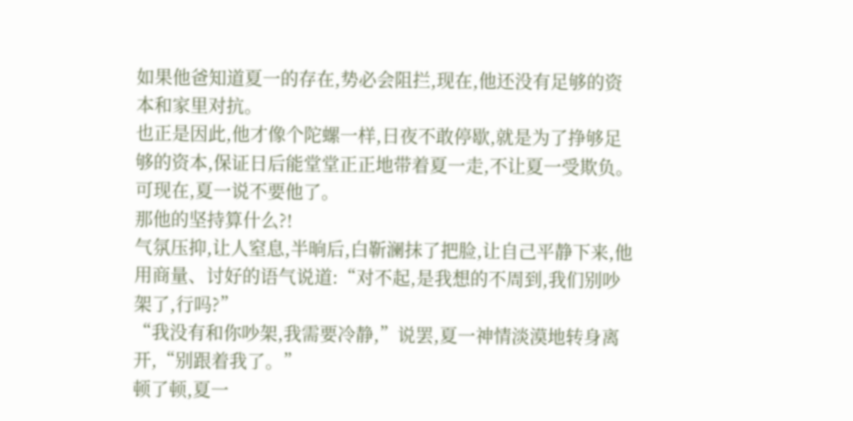如果他爸知道夏一的存在,势必会阻拦,现在,他还没有足够的资本和家里对抗。
也正是因此,他才像个陀螺一样,日夜不敢停歇,就是为了挣够足够的资本,保证日后能堂堂正正地带着夏一走,不让夏一受欺负。
可现在,夏一说不要他了。
那他的坚持算什么?!
气氛压抑,让人窒息,半晌后,白靳澜抹了把脸,让自己平静下来,他用商量、讨好的语气说道:“对不起,是我想的不周到,我们别吵架了,行吗?”
“我没有和你吵架,我需要冷静,”说罢,夏一神情淡漠地转身离开,“别跟着我了。”
顿了顿,夏一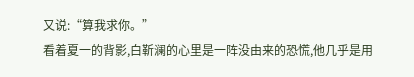又说:“算我求你。”
看着夏一的背影,白靳澜的心里是一阵没由来的恐慌,他几乎是用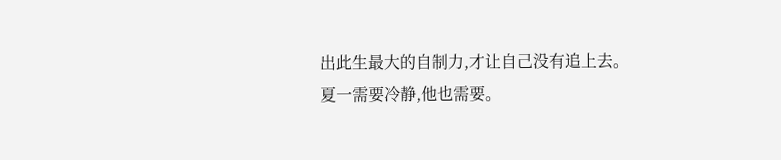出此生最大的自制力,才让自己没有追上去。
夏一需要冷静,他也需要。